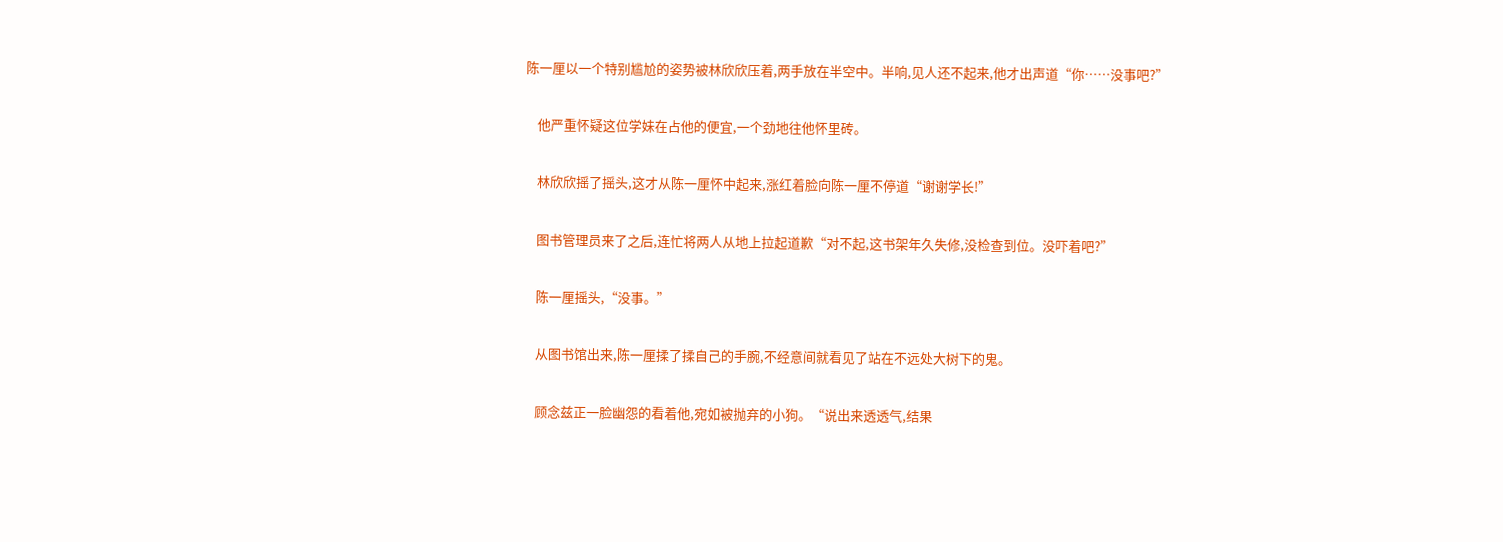陈一厘以一个特别尴尬的姿势被林欣欣压着,两手放在半空中。半响,见人还不起来,他才出声道“你……没事吧?”

    他严重怀疑这位学妹在占他的便宜,一个劲地往他怀里砖。

    林欣欣摇了摇头,这才从陈一厘怀中起来,涨红着脸向陈一厘不停道“谢谢学长!”

    图书管理员来了之后,连忙将两人从地上拉起道歉“对不起,这书架年久失修,没检查到位。没吓着吧?”

    陈一厘摇头,“没事。”

    从图书馆出来,陈一厘揉了揉自己的手腕,不经意间就看见了站在不远处大树下的鬼。

    顾念兹正一脸幽怨的看着他,宛如被抛弃的小狗。“说出来透透气,结果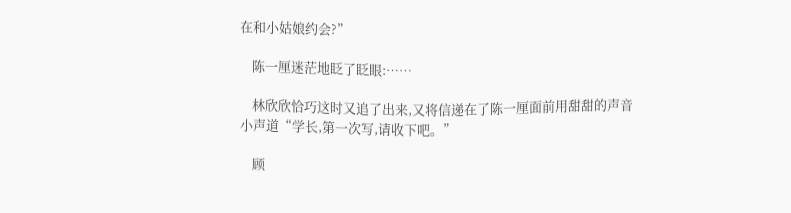在和小姑娘约会?”

    陈一厘迷茫地眨了眨眼:……

    林欣欣恰巧这时又追了出来,又将信递在了陈一厘面前用甜甜的声音小声道“学长,第一次写,请收下吧。”

    顾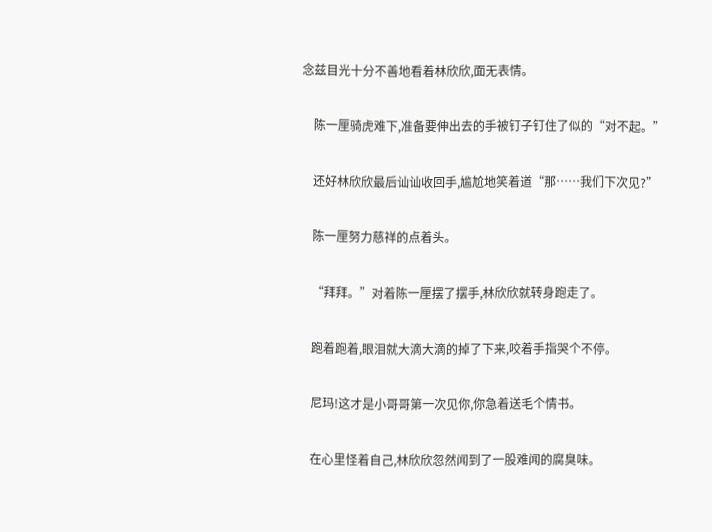念兹目光十分不善地看着林欣欣,面无表情。

    陈一厘骑虎难下,准备要伸出去的手被钉子钉住了似的“对不起。”

    还好林欣欣最后讪讪收回手,尴尬地笑着道“那……我们下次见?”

    陈一厘努力慈祥的点着头。

    “拜拜。”对着陈一厘摆了摆手,林欣欣就转身跑走了。

    跑着跑着,眼泪就大滴大滴的掉了下来,咬着手指哭个不停。

    尼玛!这才是小哥哥第一次见你,你急着送毛个情书。

    在心里怪着自己,林欣欣忽然闻到了一股难闻的腐臭味。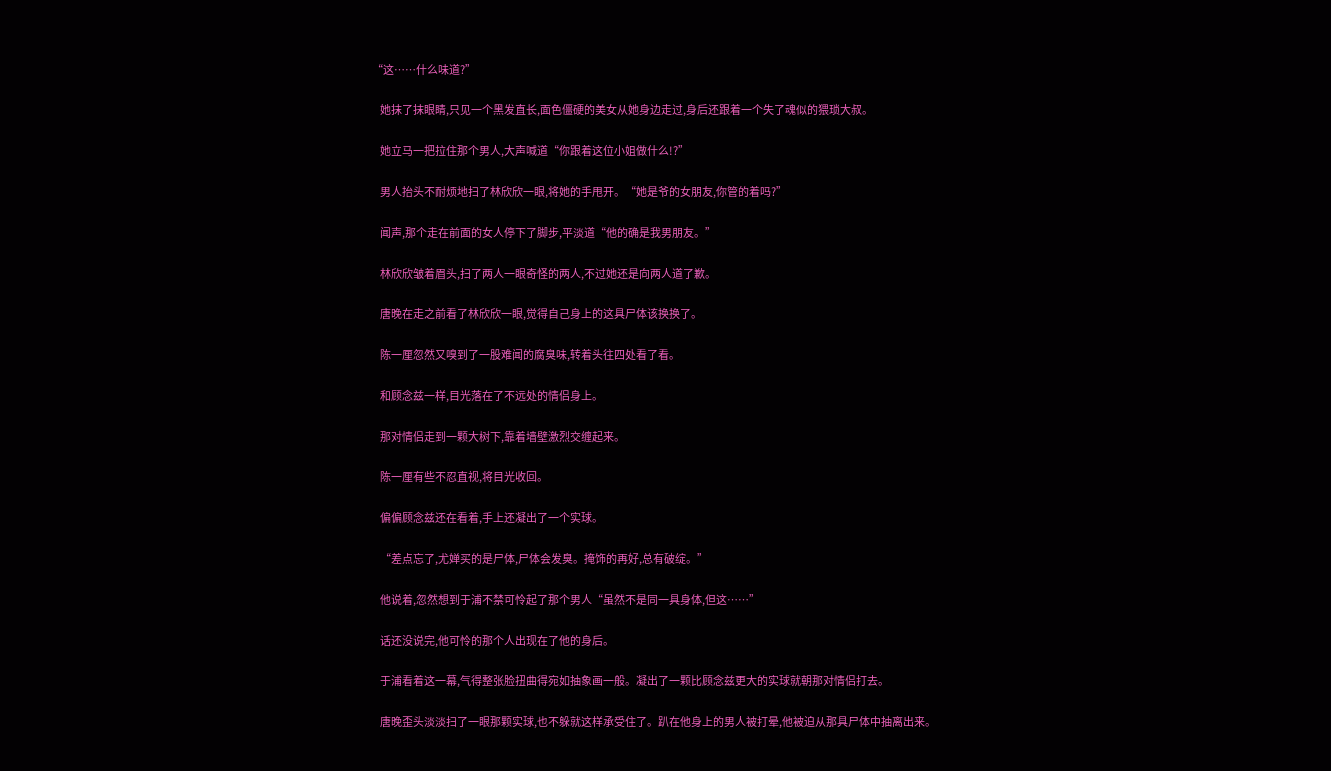“这……什么味道?”

    她抹了抹眼睛,只见一个黑发直长,面色僵硬的美女从她身边走过,身后还跟着一个失了魂似的猥琐大叔。

    她立马一把拉住那个男人,大声喊道“你跟着这位小姐做什么!?”

    男人抬头不耐烦地扫了林欣欣一眼,将她的手甩开。“她是爷的女朋友,你管的着吗?”

    闻声,那个走在前面的女人停下了脚步,平淡道“他的确是我男朋友。”

    林欣欣皱着眉头,扫了两人一眼奇怪的两人,不过她还是向两人道了歉。

    唐晚在走之前看了林欣欣一眼,觉得自己身上的这具尸体该换换了。

    陈一厘忽然又嗅到了一股难闻的腐臭味,转着头往四处看了看。

    和顾念兹一样,目光落在了不远处的情侣身上。

    那对情侣走到一颗大树下,靠着墙壁激烈交缠起来。

    陈一厘有些不忍直视,将目光收回。

    偏偏顾念兹还在看着,手上还凝出了一个实球。

    “差点忘了,尤婵买的是尸体,尸体会发臭。掩饰的再好,总有破绽。”

    他说着,忽然想到于浦不禁可怜起了那个男人“虽然不是同一具身体,但这……”

    话还没说完,他可怜的那个人出现在了他的身后。

    于浦看着这一幕,气得整张脸扭曲得宛如抽象画一般。凝出了一颗比顾念兹更大的实球就朝那对情侣打去。

    唐晚歪头淡淡扫了一眼那颗实球,也不躲就这样承受住了。趴在他身上的男人被打晕,他被迫从那具尸体中抽离出来。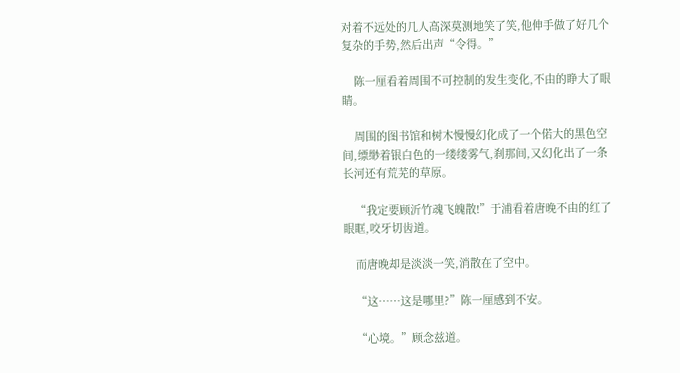对着不远处的几人高深莫测地笑了笑,他伸手做了好几个复杂的手势,然后出声“令得。”

    陈一厘看着周围不可控制的发生变化,不由的睁大了眼睛。

    周围的图书馆和树木慢慢幻化成了一个偌大的黑色空间,缥缈着银白色的一缕缕雾气,刹那间,又幻化出了一条长河还有荒芜的草原。

    “我定要顾沂竹魂飞魄散!”于浦看着唐晚不由的红了眼眶,咬牙切齿道。

    而唐晚却是淡淡一笑,消散在了空中。

    “这……这是哪里?”陈一厘感到不安。

    “心境。”顾念兹道。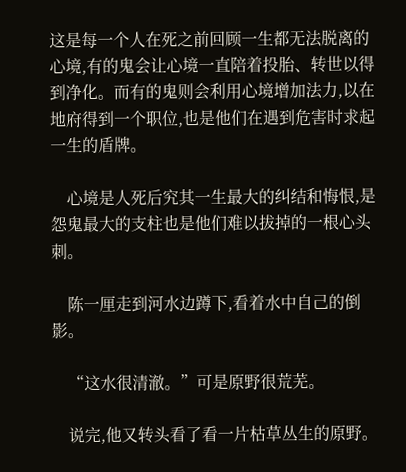这是每一个人在死之前回顾一生都无法脱离的心境,有的鬼会让心境一直陪着投胎、转世以得到净化。而有的鬼则会利用心境增加法力,以在地府得到一个职位,也是他们在遇到危害时求起一生的盾牌。

    心境是人死后究其一生最大的纠结和悔恨,是怨鬼最大的支柱也是他们难以拔掉的一根心头刺。

    陈一厘走到河水边蹲下,看着水中自己的倒影。

    “这水很清澈。”可是原野很荒芜。

    说完,他又转头看了看一片枯草丛生的原野。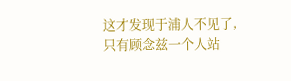这才发现于浦人不见了,只有顾念兹一个人站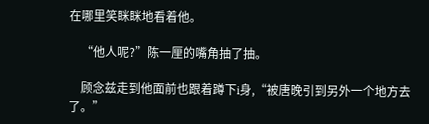在哪里笑眯眯地看着他。

    “他人呢?”陈一厘的嘴角抽了抽。

    顾念兹走到他面前也跟着蹲下i身,“被唐晚引到另外一个地方去了。”